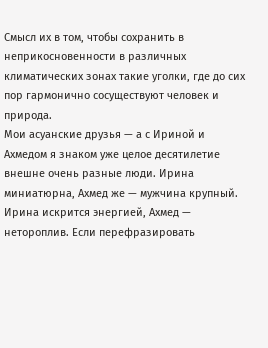Смысл их в том, чтобы сохранить в неприкосновенности в различных климатических зонах такие уголки, где до сих пор гармонично сосуществуют человек и природа.
Мои асуанские друзья — а с Ириной и Ахмедом я знаком уже целое десятилетие внешне очень разные люди. Ирина миниатюрна, Ахмед же — мужчина крупный. Ирина искрится энергией, Ахмед — нетороплив. Если перефразировать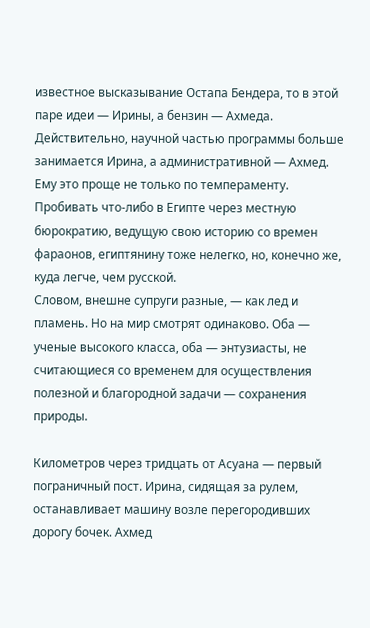известное высказывание Остапа Бендера, то в этой паре идеи — Ирины, а бензин — Ахмеда. Действительно, научной частью программы больше занимается Ирина, а административной — Ахмед. Ему это проще не только по темпераменту. Пробивать что-либо в Египте через местную бюрократию, ведущую свою историю со времен фараонов, египтянину тоже нелегко, но, конечно же, куда легче, чем русской.
Словом, внешне супруги разные, — как лед и пламень. Но на мир смотрят одинаково. Оба — ученые высокого класса, оба — энтузиасты, не считающиеся со временем для осуществления полезной и благородной задачи — сохранения природы.

Километров через тридцать от Асуана — первый пограничный пост. Ирина, сидящая за рулем, останавливает машину возле перегородивших дорогу бочек. Ахмед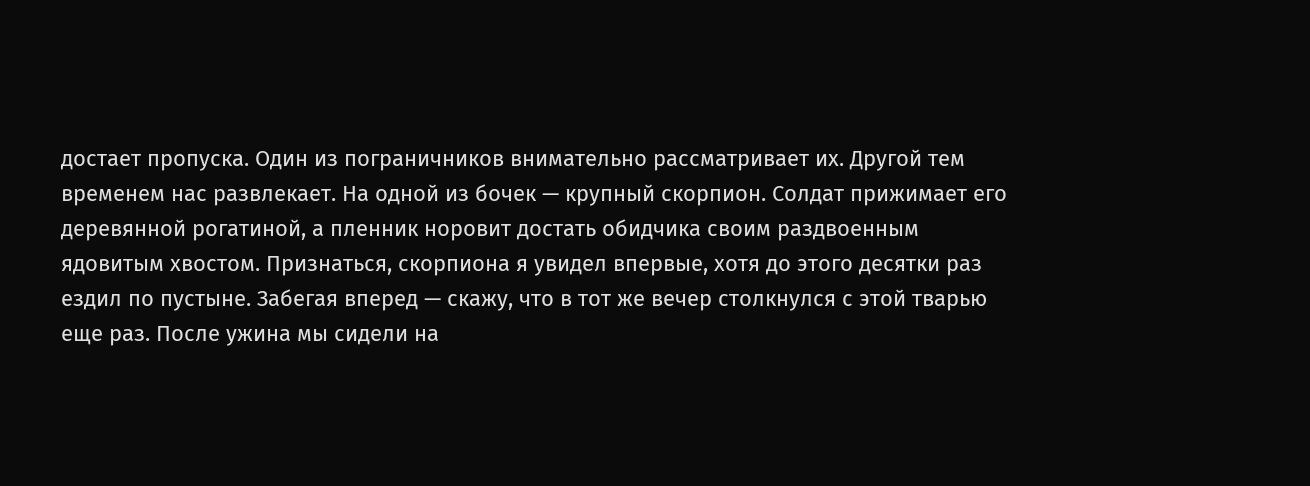достает пропуска. Один из пограничников внимательно рассматривает их. Другой тем временем нас развлекает. На одной из бочек — крупный скорпион. Солдат прижимает его деревянной рогатиной, а пленник норовит достать обидчика своим раздвоенным ядовитым хвостом. Признаться, скорпиона я увидел впервые, хотя до этого десятки раз ездил по пустыне. Забегая вперед — скажу, что в тот же вечер столкнулся с этой тварью еще раз. После ужина мы сидели на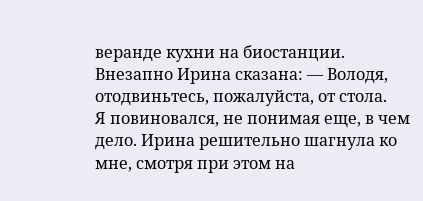веранде кухни на биостанции. Внезапно Ирина сказана: — Володя, отодвиньтесь, пожалуйста, от стола.
Я повиновался, не понимая еще, в чем дело. Ирина решительно шагнула ко мне, смотря при этом на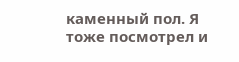каменный пол. Я тоже посмотрел и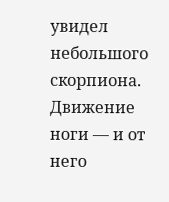увидел небольшого скорпиона. Движение ноги — и от него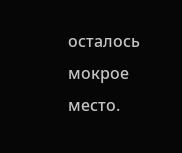осталось мокрое место.